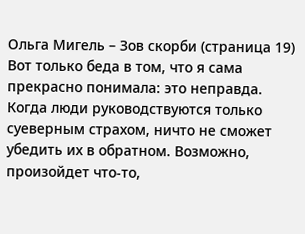Ольга Мигель – Зов скорби (страница 19)
Вот только беда в том, что я сама прекрасно понимала: это неправда. Когда люди руководствуются только суеверным страхом, ничто не сможет убедить их в обратном. Возможно, произойдет что-то,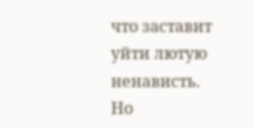что заставит уйти лютую ненависть. Но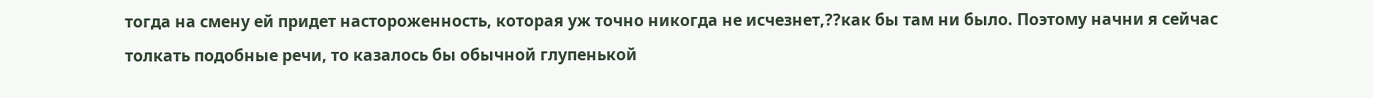тогда на смену ей придет настороженность, которая уж точно никогда не исчезнет,??как бы там ни было. Поэтому начни я сейчас толкать подобные речи, то казалось бы обычной глупенькой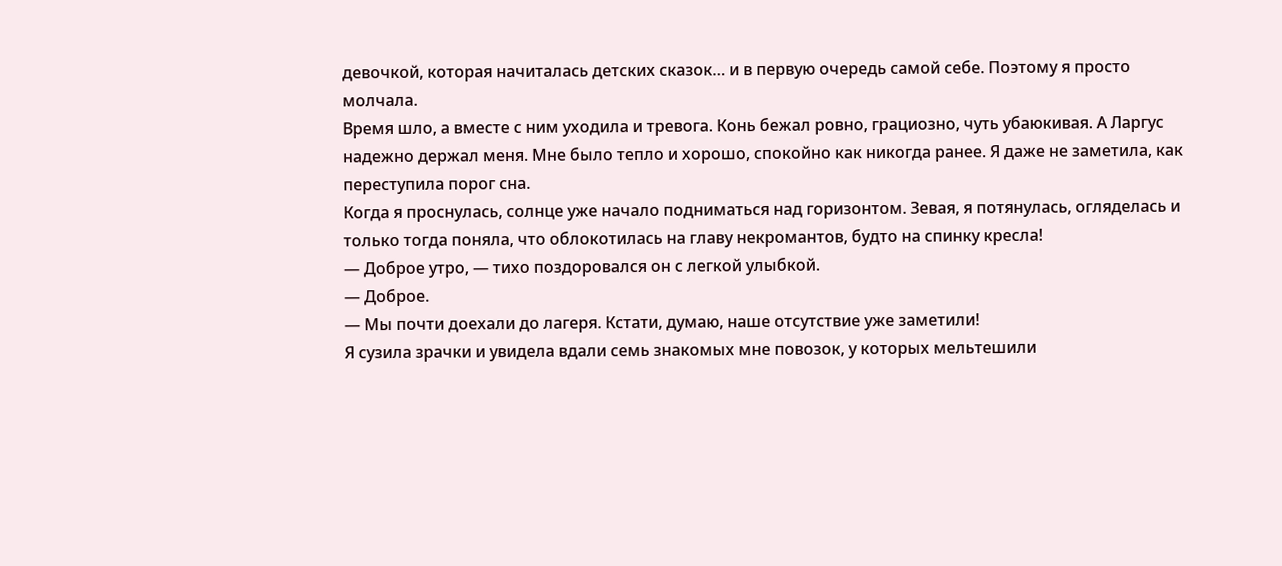девочкой, которая начиталась детских сказок… и в первую очередь самой себе. Поэтому я просто молчала.
Время шло, а вместе с ним уходила и тревога. Конь бежал ровно, грациозно, чуть убаюкивая. А Ларгус надежно держал меня. Мне было тепло и хорошо, спокойно как никогда ранее. Я даже не заметила, как переступила порог сна.
Когда я проснулась, солнце уже начало подниматься над горизонтом. Зевая, я потянулась, огляделась и только тогда поняла, что облокотилась на главу некромантов, будто на спинку кресла!
— Доброе утро, — тихо поздоровался он с легкой улыбкой.
— Доброе.
— Мы почти доехали до лагеря. Кстати, думаю, наше отсутствие уже заметили!
Я сузила зрачки и увидела вдали семь знакомых мне повозок, у которых мельтешили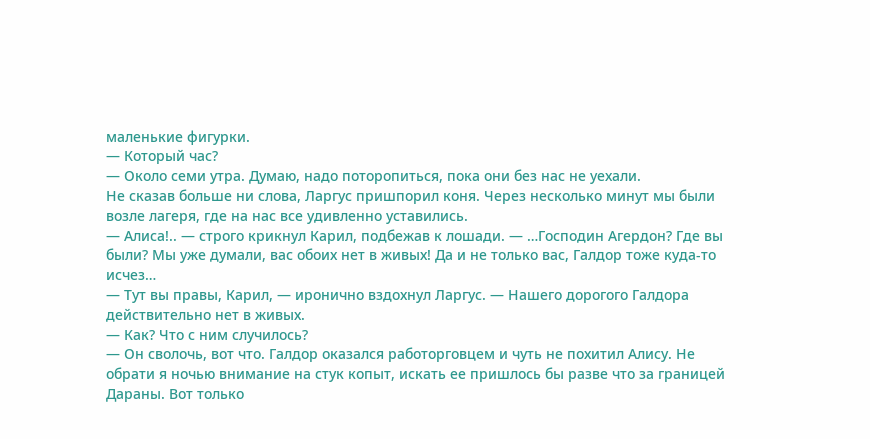маленькие фигурки.
— Который час?
— Около семи утра. Думаю, надо поторопиться, пока они без нас не уехали.
Не сказав больше ни слова, Ларгус пришпорил коня. Через несколько минут мы были возле лагеря, где на нас все удивленно уставились.
— Алиса!.. — строго крикнул Карил, подбежав к лошади. — …Господин Агердон? Где вы были? Мы уже думали, вас обоих нет в живых! Да и не только вас, Галдор тоже куда-то исчез…
— Тут вы правы, Карил, — иронично вздохнул Ларгус. — Нашего дорогого Галдора действительно нет в живых.
— Как? Что с ним случилось?
— Он сволочь, вот что. Галдор оказался работорговцем и чуть не похитил Алису. Не обрати я ночью внимание на стук копыт, искать ее пришлось бы разве что за границей Дараны. Вот только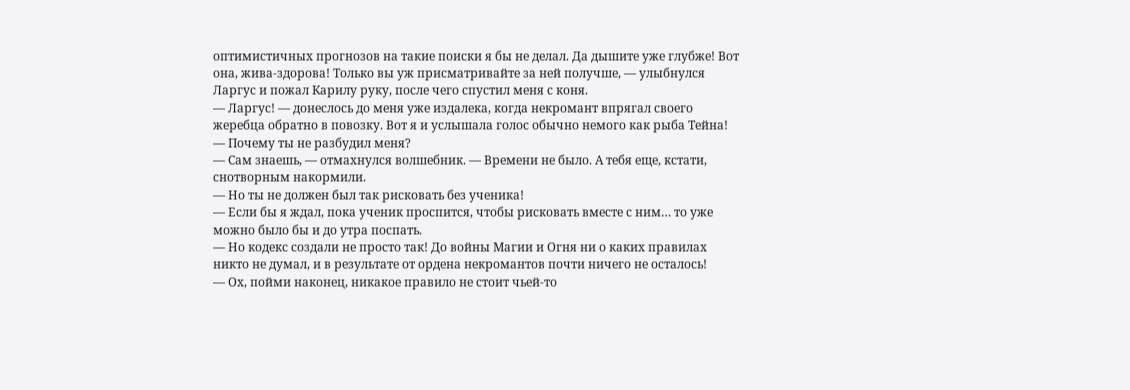оптимистичных прогнозов на такие поиски я бы не делал. Да дышите уже глубже! Вот она, жива-здорова! Только вы уж присматривайте за ней получше, — улыбнулся Ларгус и пожал Карилу руку, после чего спустил меня с коня.
— Ларгус! — донеслось до меня уже издалека, когда некромант впрягал своего жеребца обратно в повозку. Вот я и услышала голос обычно немого как рыба Тейна! — Почему ты не разбудил меня?
— Сам знаешь, — отмахнулся волшебник. — Времени не было. А тебя еще, кстати, снотворным накормили.
— Но ты не должен был так рисковать без ученика!
— Если бы я ждал, пока ученик проспится, чтобы рисковать вместе с ним… то уже можно было бы и до утра поспать.
— Но кодекс создали не просто так! До войны Магии и Огня ни о каких правилах никто не думал, и в результате от ордена некромантов почти ничего не осталось!
— Ох, пойми наконец, никакое правило не стоит чьей-то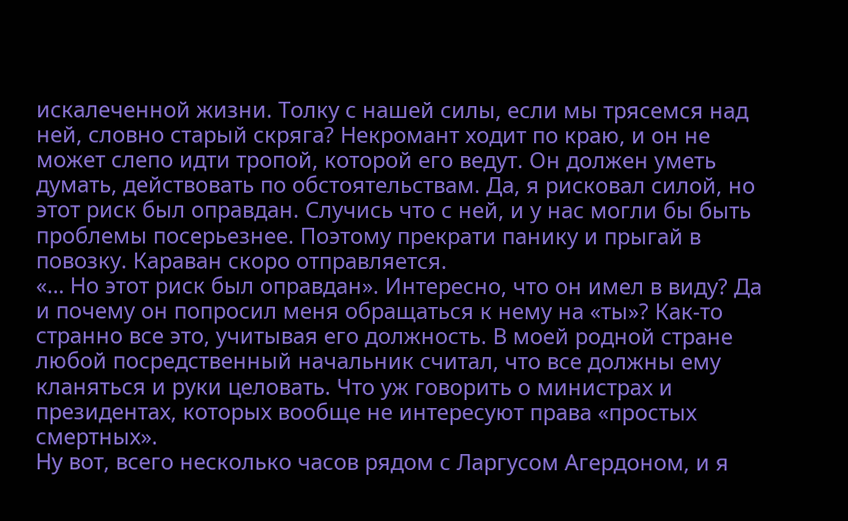искалеченной жизни. Толку с нашей силы, если мы трясемся над ней, словно старый скряга? Некромант ходит по краю, и он не может слепо идти тропой, которой его ведут. Он должен уметь думать, действовать по обстоятельствам. Да, я рисковал силой, но этот риск был оправдан. Случись что с ней, и у нас могли бы быть проблемы посерьезнее. Поэтому прекрати панику и прыгай в повозку. Караван скоро отправляется.
«… Но этот риск был оправдан». Интересно, что он имел в виду? Да и почему он попросил меня обращаться к нему на «ты»? Как-то странно все это, учитывая его должность. В моей родной стране любой посредственный начальник считал, что все должны ему кланяться и руки целовать. Что уж говорить о министрах и президентах, которых вообще не интересуют права «простых смертных».
Ну вот, всего несколько часов рядом с Ларгусом Агердоном, и я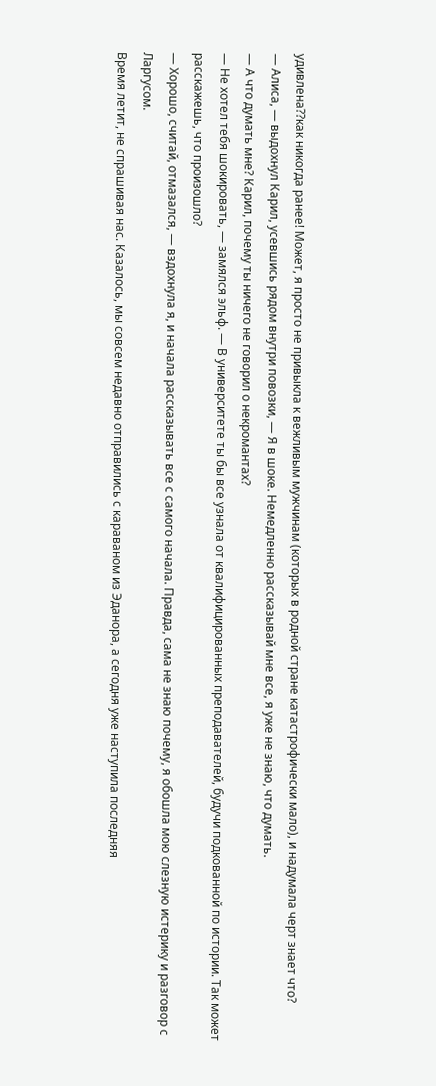удивлена??как никогда ранее! Может, я просто не привыкла к вежливым мужчинам (которых в родной стране катастрофически мало), и надумала черт знает что?
— Алиса, — выдохнул Карил, усевшись рядом внутри повозки, — Я в шоке. Немедленно рассказывай мне все, я уже не знаю, что думать.
— А что думать мне? Карил, почему ты ничего не говорил о некромантах?
— Не хотел тебя шокировать, — замялся эльф. — В университете ты бы все узнала от квалифицированных преподавателей, будучи подкованной по истории. Так может расскажешь, что произошло?
— Хорошо, считай, отмазался, — вздохнула я, и начала рассказывать все с самого начала. Правда, сама не знаю почему, я обошла мою слезную истерику и разговор с Ларгусом.
Время летит, не спрашивая нас. Казалось, мы совсем недавно отправились с караваном из Эданора, а сегодня уже наступила последняя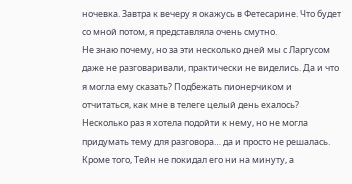ночевка. Завтра к вечеру я окажусь в Фетесарине. Что будет со мной потом, я представляла очень смутно.
Не знаю почему, но за эти несколько дней мы с Ларгусом даже не разговаривали, практически не виделись. Да и что я могла ему сказать? Подбежать пионерчиком и отчитаться, как мне в телеге целый день ехалось? Несколько раз я хотела подойти к нему, но не могла придумать тему для разговора… да и просто не решалась. Кроме того, Тейн не покидал его ни на минуту, а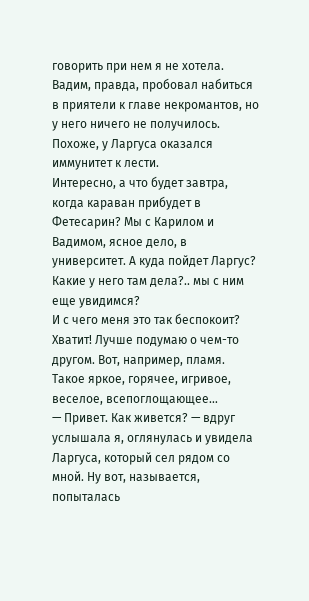говорить при нем я не хотела.
Вадим, правда, пробовал набиться в приятели к главе некромантов, но у него ничего не получилось. Похоже, у Ларгуса оказался иммунитет к лести.
Интересно, а что будет завтра, когда караван прибудет в Фетесарин? Мы с Карилом и Вадимом, ясное дело, в университет. А куда пойдет Ларгус? Какие у него там дела?.. мы с ним еще увидимся?
И с чего меня это так беспокоит? Хватит! Лучше подумаю о чем-то другом. Вот, например, пламя. Такое яркое, горячее, игривое, веселое, всепоглощающее…
— Привет. Как живется? — вдруг услышала я, оглянулась и увидела Ларгуса, который сел рядом со мной. Ну вот, называется, попыталась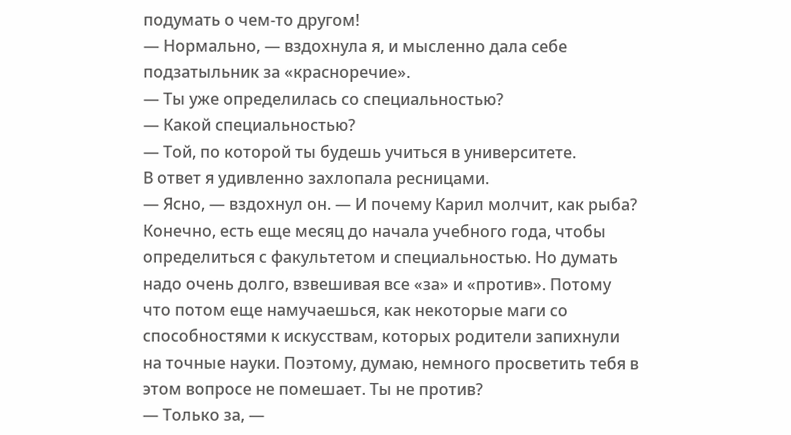подумать о чем-то другом!
— Нормально, — вздохнула я, и мысленно дала себе подзатыльник за «красноречие».
— Ты уже определилась со специальностью?
— Какой специальностью?
— Той, по которой ты будешь учиться в университете.
В ответ я удивленно захлопала ресницами.
— Ясно, — вздохнул он. — И почему Карил молчит, как рыба? Конечно, есть еще месяц до начала учебного года, чтобы определиться с факультетом и специальностью. Но думать надо очень долго, взвешивая все «за» и «против». Потому что потом еще намучаешься, как некоторые маги со способностями к искусствам, которых родители запихнули на точные науки. Поэтому, думаю, немного просветить тебя в этом вопросе не помешает. Ты не против?
— Только за, —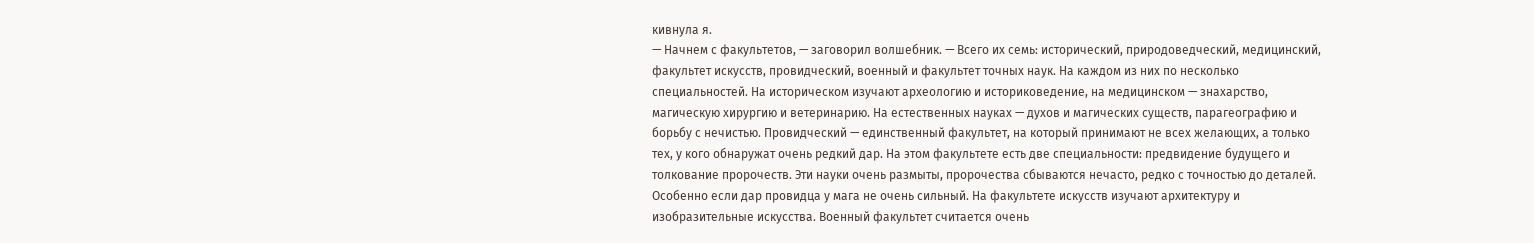кивнула я.
— Начнем с факультетов, — заговорил волшебник. — Всего их семь: исторический, природоведческий, медицинский, факультет искусств, провидческий, военный и факультет точных наук. На каждом из них по несколько специальностей. На историческом изучают археологию и историковедение, на медицинском — знахарство, магическую хирургию и ветеринарию. На естественных науках — духов и магических существ, парагеографию и борьбу с нечистью. Провидческий — единственный факультет, на который принимают не всех желающих, а только тех, у кого обнаружат очень редкий дар. На этом факультете есть две специальности: предвидение будущего и толкование пророчеств. Эти науки очень размыты, пророчества сбываются нечасто, редко с точностью до деталей. Особенно если дар провидца у мага не очень сильный. На факультете искусств изучают архитектуру и изобразительные искусства. Военный факультет считается очень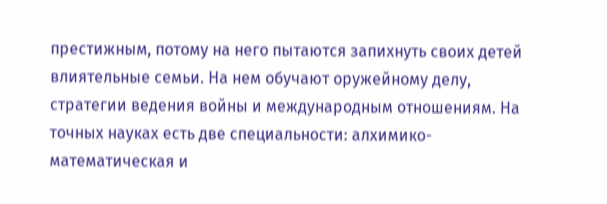престижным, потому на него пытаются запихнуть своих детей влиятельные семьи. На нем обучают оружейному делу, стратегии ведения войны и международным отношениям. На точных науках есть две специальности: алхимико-математическая и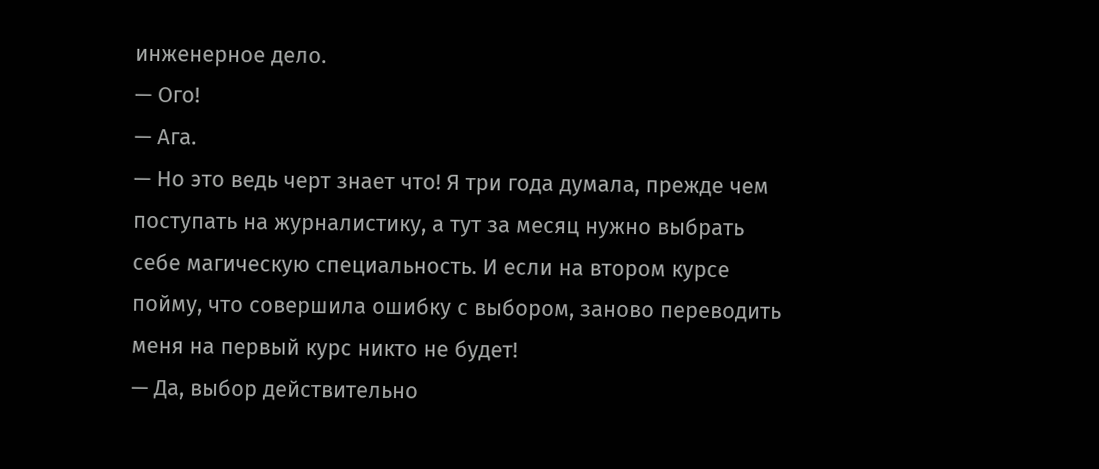инженерное дело.
— Ого!
— Ага.
— Но это ведь черт знает что! Я три года думала, прежде чем поступать на журналистику, а тут за месяц нужно выбрать себе магическую специальность. И если на втором курсе пойму, что совершила ошибку с выбором, заново переводить меня на первый курс никто не будет!
— Да, выбор действительно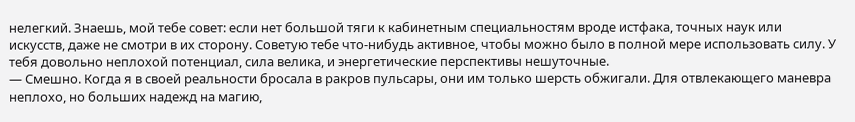нелегкий. Знаешь, мой тебе совет: если нет большой тяги к кабинетным специальностям вроде истфака, точных наук или искусств, даже не смотри в их сторону. Советую тебе что-нибудь активное, чтобы можно было в полной мере использовать силу. У тебя довольно неплохой потенциал, сила велика, и энергетические перспективы нешуточные.
— Смешно. Когда я в своей реальности бросала в ракров пульсары, они им только шерсть обжигали. Для отвлекающего маневра неплохо, но больших надежд на магию,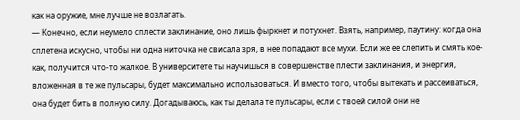как на оружие, мне лучше не возлагать.
— Конечно, если неумело сплести заклинание, оно лишь фыркнет и потухнет. Взять, например, паутину: когда она сплетена искусно, чтобы ни одна ниточка не свисала зря, в нее попадают все мухи. Если же ее слепить и смять кое-как, получится что-то жалкое. В университете ты научишься в совершенстве плести заклинания, и энергия, вложенная в те же пульсары, будет максимально использоваться. И вместо того, чтобы вытекать и рассеиваться, она будет бить в полную силу. Догадываюсь, как ты делала те пульсары, если с твоей силой они не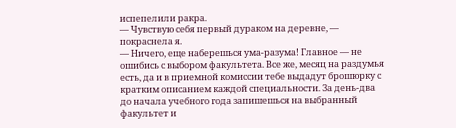испепелили ракра.
— Чувствую себя первый дураком на деревне, — покраснела я.
— Ничего, еще наберешься ума-разума! Главное — не ошибись с выбором факультета. Все же, месяц на раздумья есть, да и в приемной комиссии тебе выдадут брошюрку с кратким описанием каждой специальности. За день-два до начала учебного года запишешься на выбранный факультет и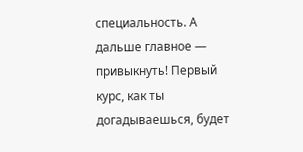специальность. А дальше главное — привыкнуть! Первый курс, как ты догадываешься, будет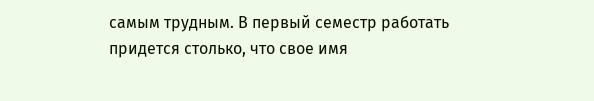самым трудным. В первый семестр работать придется столько, что свое имя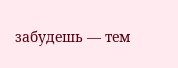забудешь — тем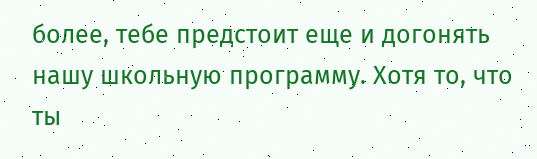более, тебе предстоит еще и догонять нашу школьную программу. Хотя то, что ты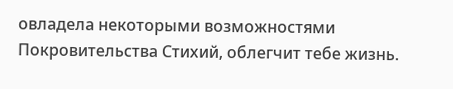овладела некоторыми возможностями Покровительства Стихий, облегчит тебе жизнь.